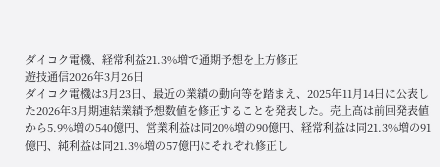ダイコク電機、経常利益21.3%増で通期予想を上方修正
遊技通信2026年3月26日
ダイコク電機は3月23日、最近の業績の動向等を踏まえ、2025年11月14日に公表した2026年3月期連結業績予想数値を修正することを発表した。売上高は前回発表値から5.9%増の540億円、営業利益は同20%増の90億円、経常利益は同21.3%増の91億円、純利益は同21.3%増の57億円にそれぞれ修正し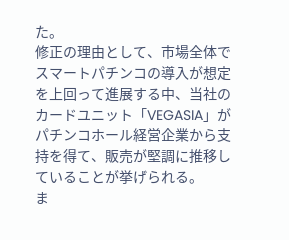た。
修正の理由として、市場全体でスマートパチンコの導入が想定を上回って進展する中、当社のカードユニット「VEGASIA」がパチンコホール経営企業から支持を得て、販売が堅調に推移していることが挙げられる。
ま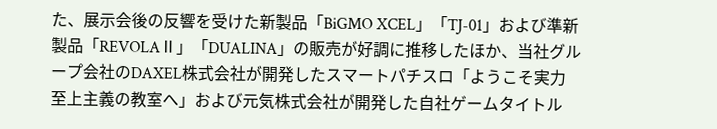た、展示会後の反響を受けた新製品「BiGMO XCEL」「TJ-01」および準新製品「REVOLAⅡ」「DUALINA」の販売が好調に推移したほか、当社グループ会社のDAXEL株式会社が開発したスマートパチスロ「ようこそ実力至上主義の教室へ」および元気株式会社が開発した自社ゲームタイトル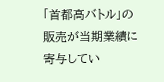「首都高バトル」の販売が当期業績に寄与してい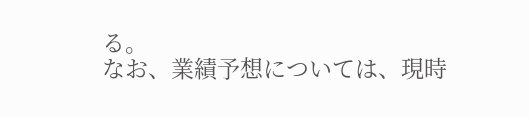る。
なお、業績予想については、現時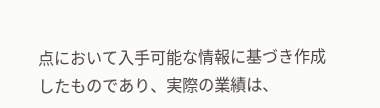点において入手可能な情報に基づき作成したものであり、実際の業績は、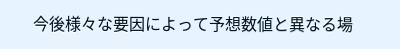今後様々な要因によって予想数値と異なる場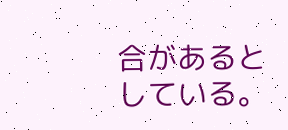合があるとしている。